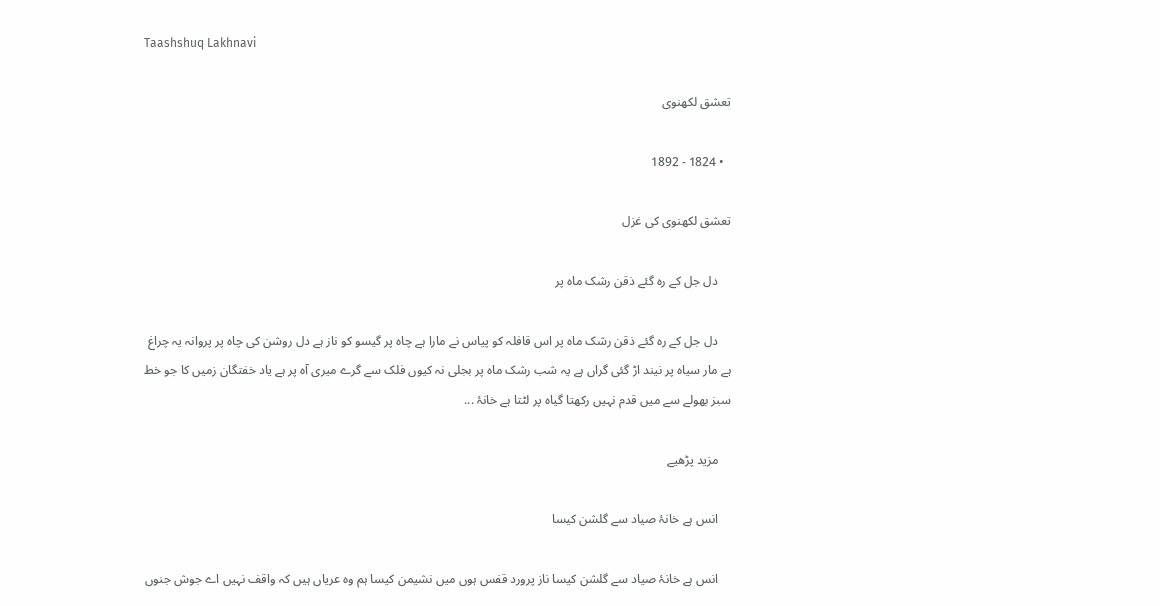Taashshuq Lakhnavi

تعشق لکھنوی

  • 1824 - 1892

تعشق لکھنوی کی غزل

    دل جل کے رہ گئے ذقن رشک ماہ پر

    دل جل کے رہ گئے ذقن رشک ماہ پر اس قافلہ کو پیاس نے مارا ہے چاہ پر گیسو کو ناز ہے دل روشن کی چاہ پر پروانہ یہ چراغ ہے مار سیاہ پر نیند اڑ گئی گراں ہے یہ شب رشک ماہ پر بجلی نہ کیوں فلک سے گرے میری آہ پر ہے یاد خفتگان زمیں کا جو خط سبز بھولے سے میں قدم نہیں رکھتا گیاہ پر لٹتا ہے خانۂ ...

    مزید پڑھیے

    انس ہے خانۂ صیاد سے گلشن کیسا

    انس ہے خانۂ صیاد سے گلشن کیسا ناز پرورد قفس ہوں میں نشیمن کیسا ہم وہ عریاں ہیں کہ واقف نہیں اے جوش جنوں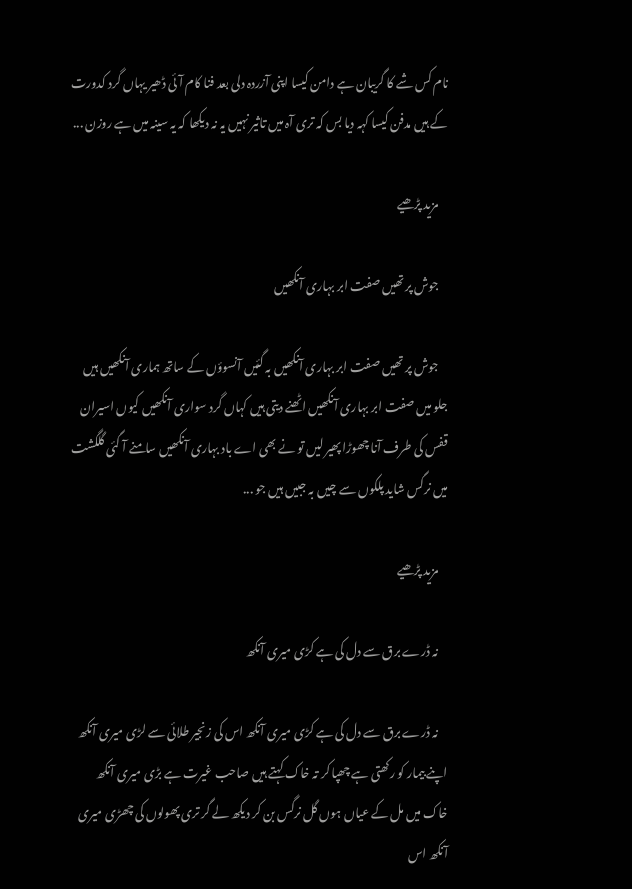نام کس شے کا گریبان ہے دامن کیسا اپنی آزردہ دلی بعد فنا کام آئی ڈھیر یہاں گرد کدورت کے ہیں مدفن کیسا کہہ دیا بس کہ تری آہ میں تاثیر نہیں یہ نہ دیکھا کہ یہ سینہ میں ہے روزن ...

    مزید پڑھیے

    جوش پر تھیں صفت ابر بہاری آنکھیں

    جوش پر تھیں صفت ابر بہاری آنکھیں بہ گئیں آنسوؤں کے ساتھ ہماری آنکھیں ہیں جلو میں صفت ابر بہاری آنکھیں اٹھنے دیتی ہیں کہاں گرد سواری آنکھیں کیوں اسیران قفس کی طرف آنا چھوڑا پھیر لیں تو نے بھی اے باد بہاری آنکھیں سامنے آ گئی گلگشت میں نرگس شاید پلکوں سے چیں بہ جبیں ہیں جو ...

    مزید پڑھیے

    نہ ڈرے برق سے دل کی ہے کڑی میری آنکھ

    نہ ڈرے برق سے دل کی ہے کڑی میری آنکھ اس کی زنجیر طلائی سے لڑی میری آنکھ اپنے بیمار کو رکھتی ہے چھپا کر تہ خاک کہتے ہیں صاحب غیرت ہے بڑی میری آنکھ خاک میں مل کے عیاں ہوں گل نرگس بن کر دیکھ لے گر تری پھولوں کی چھڑی میری آنکھ اس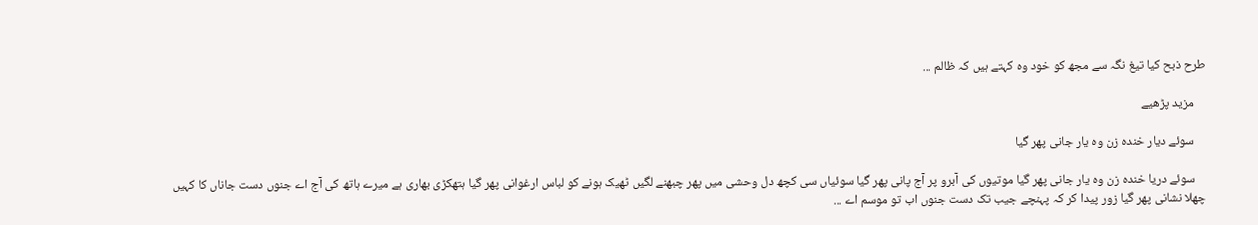طرح ذبح کیا تیغ نگہ سے مجھ کو خود وہ کہتے ہیں کہ ظالم ...

    مزید پڑھیے

    سوئے دیار خندہ زن وہ یار جانی پھر گیا

    سوئے دریا خندہ زن وہ یار جانی پھر گیا موتیوں کی آبرو پر آج پانی پھر گیا سوئیاں سی کچھ دل وحشی میں پھر چبھنے لگیں ٹھیک ہونے کو لباس ارغوانی پھر گیا ہتھکڑی بھاری ہے میرے ہاتھ کی آج اے جنوں دست جاناں کا کہیں چھلا نشانی پھر گیا زور پیدا کر کہ پہنچے جیب تک دست جنوں اب تو موسم اے ...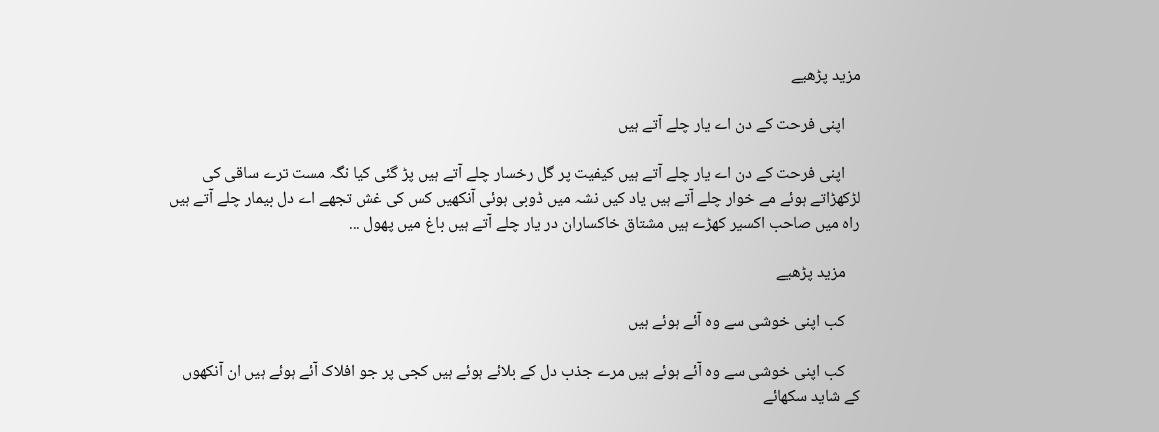مزید پڑھیے

    اپنی فرحت کے دن اے یار چلے آتے ہیں

    اپنی فرحت کے دن اے یار چلے آتے ہیں کیفیت پر گل رخسار چلے آتے ہیں پڑ گئی کیا نگہ مست ترے ساقی کی لڑکھڑاتے ہوئے مے خوار چلے آتے ہیں یاد کیں نشہ میں ڈوبی ہوئی آنکھیں کس کی غش تجھے اے دل بیمار چلے آتے ہیں راہ میں صاحب اکسیر کھڑے ہیں مشتاق خاکساران در یار چلے آتے ہیں باغ میں پھول ...

    مزید پڑھیے

    کب اپنی خوشی سے وہ آئے ہوئے ہیں

    کب اپنی خوشی سے وہ آئے ہوئے ہیں مرے جذب دل کے بلائے ہوئے ہیں کجی پر جو افلاک آئے ہوئے ہیں ان آنکھوں کے شاید سکھائے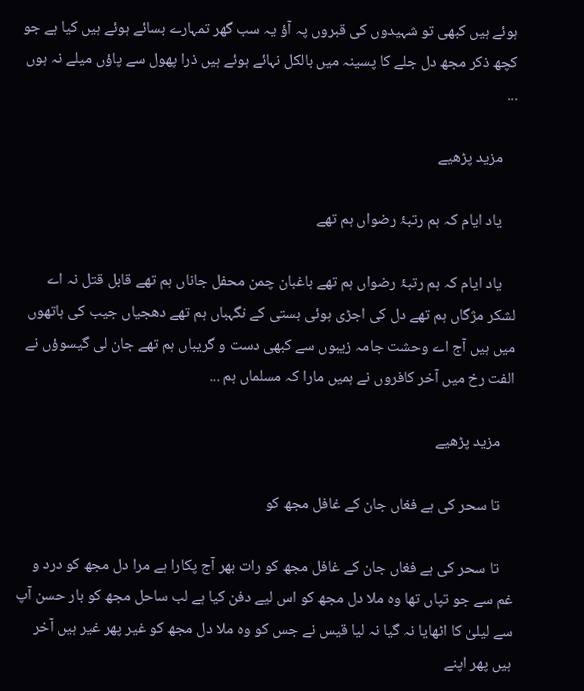ہوئے ہیں کبھی تو شہیدوں کی قبروں پہ آؤ یہ سب گھر تمہارے بسائے ہوئے ہیں کیا ہے جو کچھ ذکر مجھ دل جلے کا پسینہ میں بالکل نہائے ہوئے ہیں ذرا پھول سے پاؤں میلے نہ ہوں ...

    مزید پڑھیے

    یاد ایام کہ ہم رتبۂ رضواں ہم تھے

    یاد ایام کہ ہم رتبۂ رضواں ہم تھے باغبان چمن محفل جاناں ہم تھے قابل قتل نہ اے لشکر مژگاں ہم تھے دل کی اجڑی ہوئی بستی کے نگہباں ہم تھے دھجیاں جیب کی ہاتھوں میں ہیں آج اے وحشت جامہ زیبوں سے کبھی دست و گریباں ہم تھے جان لی گیسوؤں نے الفت رخ میں آخر کافروں نے ہمیں مارا کہ مسلماں ہم ...

    مزید پڑھیے

    تا سحر کی ہے فغاں جان کے غافل مجھ کو

    تا سحر کی ہے فغاں جان کے غافل مجھ کو رات بھر آج پکارا ہے مرا دل مجھ کو درد و غم سے جو تپاں تھا وہ ملا دل مجھ کو اس لیے دفن کیا ہے لب ساحل مجھ کو بار حسن آپ سے لیلیٰ کا اٹھایا نہ گیا نہ لیا قیس نے جس کو وہ ملا دل مجھ کو غیر پھر غیر ہیں آخر ہیں پھر اپنے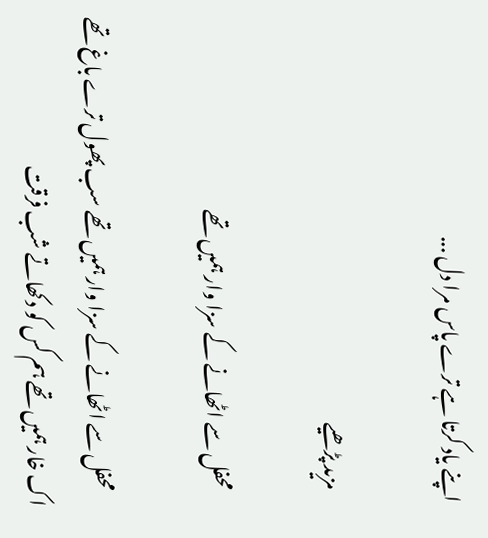اپنے یاد کرتا ہے ترے پاس مرا دل ...

    مزید پڑھیے

    محفل سے اٹھانے کے سزا وار ہمیں تھے

    محفل سے اٹھانے کے سزا وار ہمیں تھے سب پھول ترے باغ تھے اک خار ہمیں تھے ہم کس کو دکھاتے شب فرقت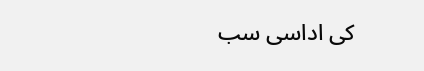کی اداسی سب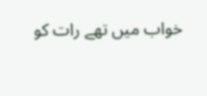خواب میں تھے رات کو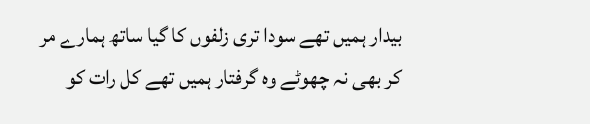بیدار ہمیں تھے سودا تری زلفوں کا گیا ساتھ ہمارے مر کر بھی نہ چھوٹے وہ گرفتار ہمیں تھے کل رات کو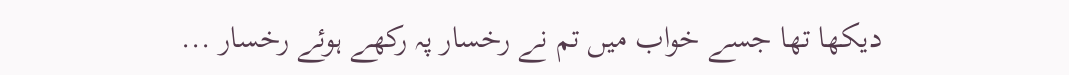دیکھا تھا جسے خواب میں تم نے رخسار پہ رکھے ہوئے رخسار ...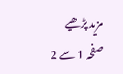مزید پڑھیے
صفحہ 1 سے 2